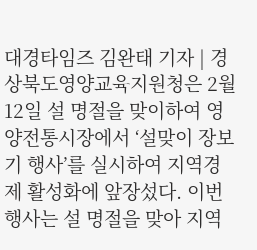대경타임즈 김완태 기자 | 경상북도영양교육지원청은 2월 12일 설 명절을 맞이하여 영양전통시장에서 ‘설맞이 장보기 행사’를 실시하여 지역경제 활성화에 앞장섰다. 이번 행사는 설 명절을 맞아 지역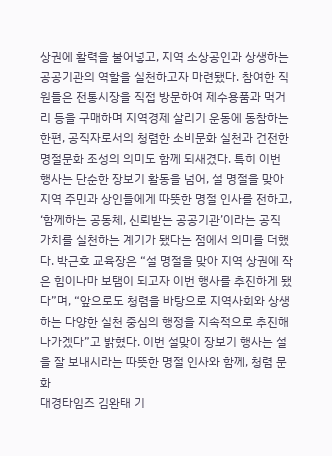상권에 활력을 불어넣고, 지역 소상공인과 상생하는 공공기관의 역할을 실천하고자 마련됐다. 참여한 직원들은 전통시장을 직접 방문하여 제수용품과 먹거리 등을 구매하며 지역경제 살리기 운동에 동참하는 한편, 공직자로서의 청렴한 소비문화 실천과 건전한 명절문화 조성의 의미도 함께 되새겼다. 특히 이번 행사는 단순한 장보기 활동을 넘어, 설 명절을 맞아 지역 주민과 상인들에게 따뜻한 명절 인사를 전하고, ‘함께하는 공동체, 신뢰받는 공공기관’이라는 공직 가치를 실천하는 계기가 됐다는 점에서 의미를 더했다. 박근호 교육장은 “설 명절을 맞아 지역 상권에 작은 힘이나마 보탬이 되고자 이번 행사를 추진하게 됐다”며, “앞으로도 청렴을 바탕으로 지역사회와 상생하는 다양한 실천 중심의 행정을 지속적으로 추진해 나가겠다”고 밝혔다. 이번 설맞이 장보기 행사는 설을 잘 보내시라는 따뜻한 명절 인사와 함께, 청렴 문화
대경타임즈 김완태 기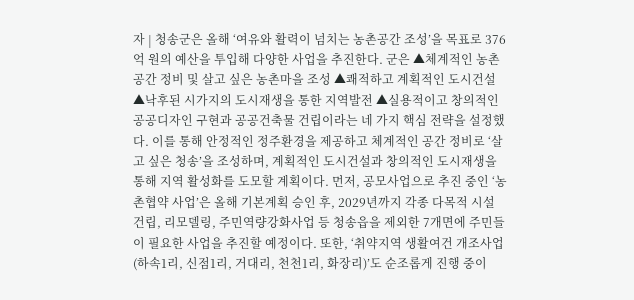자 | 청송군은 올해 ‘여유와 활력이 넘치는 농촌공간 조성’을 목표로 376억 원의 예산을 투입해 다양한 사업을 추진한다. 군은 ▲체계적인 농촌공간 정비 및 살고 싶은 농촌마을 조성 ▲쾌적하고 계획적인 도시건설 ▲낙후된 시가지의 도시재생을 통한 지역발전 ▲실용적이고 창의적인 공공디자인 구현과 공공건축물 건립이라는 네 가지 핵심 전략을 설정했다. 이를 통해 안정적인 정주환경을 제공하고 체계적인 공간 정비로 ‘살고 싶은 청송’을 조성하며, 계획적인 도시건설과 창의적인 도시재생을 통해 지역 활성화를 도모할 계획이다. 먼저, 공모사업으로 추진 중인 ‘농촌협약 사업’은 올해 기본계획 승인 후, 2029년까지 각종 다목적 시설 건립, 리모델링, 주민역량강화사업 등 청송읍을 제외한 7개면에 주민들이 필요한 사업을 추진할 예정이다. 또한, ‘취약지역 생활여건 개조사업(하속1리, 신점1리, 거대리, 천천1리, 화장리)’도 순조롭게 진행 중이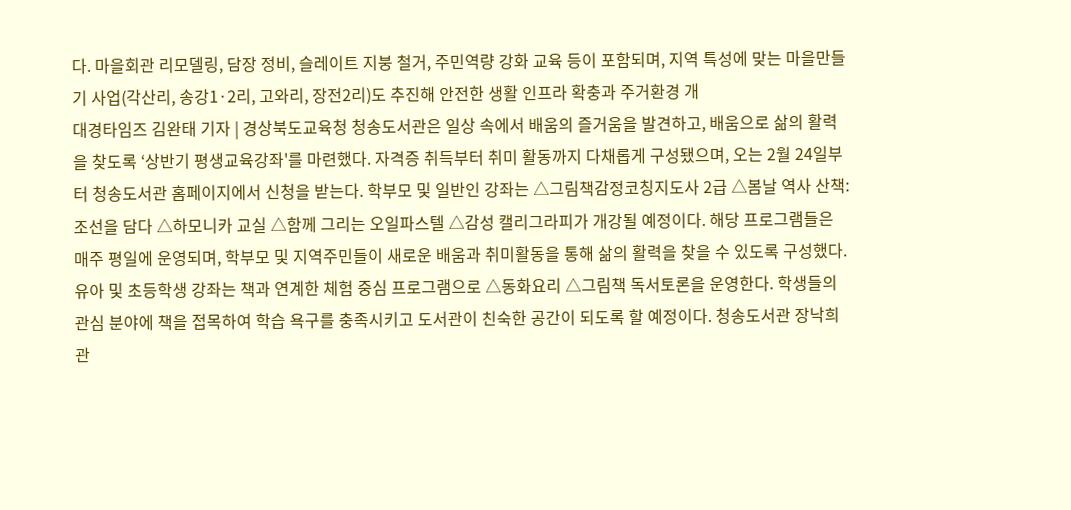다. 마을회관 리모델링, 담장 정비, 슬레이트 지붕 철거, 주민역량 강화 교육 등이 포함되며, 지역 특성에 맞는 마을만들기 사업(각산리, 송강1·2리, 고와리, 장전2리)도 추진해 안전한 생활 인프라 확충과 주거환경 개
대경타임즈 김완태 기자 | 경상북도교육청 청송도서관은 일상 속에서 배움의 즐거움을 발견하고, 배움으로 삶의 활력을 찾도록 ‘상반기 평생교육강좌'를 마련했다. 자격증 취득부터 취미 활동까지 다채롭게 구성됐으며, 오는 2월 24일부터 청송도서관 홈페이지에서 신청을 받는다. 학부모 및 일반인 강좌는 △그림책감정코칭지도사 2급 △봄날 역사 산책: 조선을 담다 △하모니카 교실 △함께 그리는 오일파스텔 △감성 캘리그라피가 개강될 예정이다. 해당 프로그램들은 매주 평일에 운영되며, 학부모 및 지역주민들이 새로운 배움과 취미활동을 통해 삶의 활력을 찾을 수 있도록 구성했다. 유아 및 초등학생 강좌는 책과 연계한 체험 중심 프로그램으로 △동화요리 △그림책 독서토론을 운영한다. 학생들의 관심 분야에 책을 접목하여 학습 욕구를 충족시키고 도서관이 친숙한 공간이 되도록 할 예정이다. 청송도서관 장낙희 관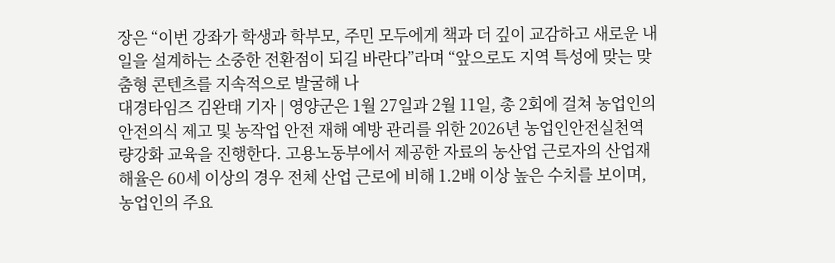장은 “이번 강좌가 학생과 학부모, 주민 모두에게 책과 더 깊이 교감하고 새로운 내일을 설계하는 소중한 전환점이 되길 바란다”라며 “앞으로도 지역 특성에 맞는 맞춤형 콘텐츠를 지속적으로 발굴해 나
대경타임즈 김완태 기자 | 영양군은 1월 27일과 2월 11일, 총 2회에 걸쳐 농업인의 안전의식 제고 및 농작업 안전 재해 예방 관리를 위한 2026년 농업인안전실천역량강화 교육을 진행한다. 고용노동부에서 제공한 자료의 농산업 근로자의 산업재해율은 60세 이상의 경우 전체 산업 근로에 비해 1.2배 이상 높은 수치를 보이며, 농업인의 주요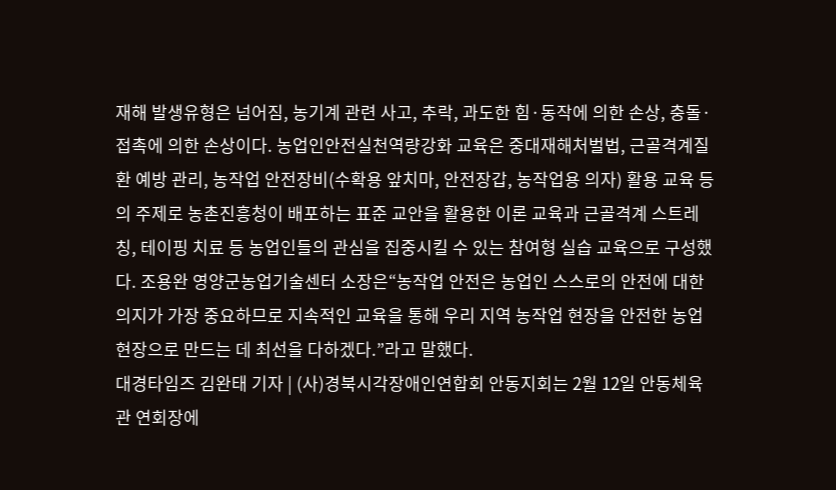재해 발생유형은 넘어짐, 농기계 관련 사고, 추락, 과도한 힘·동작에 의한 손상, 충돌·접촉에 의한 손상이다. 농업인안전실천역량강화 교육은 중대재해처벌법, 근골격계질환 예방 관리, 농작업 안전장비(수확용 앞치마, 안전장갑, 농작업용 의자) 활용 교육 등의 주제로 농촌진흥청이 배포하는 표준 교안을 활용한 이론 교육과 근골격계 스트레칭, 테이핑 치료 등 농업인들의 관심을 집중시킬 수 있는 참여형 실습 교육으로 구성했다. 조용완 영양군농업기술센터 소장은“농작업 안전은 농업인 스스로의 안전에 대한 의지가 가장 중요하므로 지속적인 교육을 통해 우리 지역 농작업 현장을 안전한 농업 현장으로 만드는 데 최선을 다하겠다.”라고 말했다.
대경타임즈 김완태 기자 | (사)경북시각장애인연합회 안동지회는 2월 12일 안동체육관 연회장에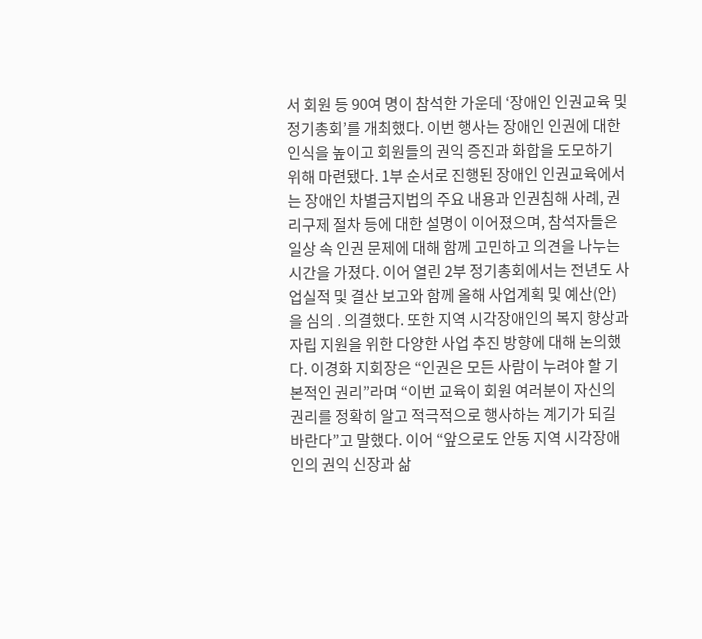서 회원 등 90여 명이 참석한 가운데 ‘장애인 인권교육 및 정기총회’를 개최했다. 이번 행사는 장애인 인권에 대한 인식을 높이고 회원들의 권익 증진과 화합을 도모하기 위해 마련됐다. 1부 순서로 진행된 장애인 인권교육에서는 장애인 차별금지법의 주요 내용과 인권침해 사례, 권리구제 절차 등에 대한 설명이 이어졌으며, 참석자들은 일상 속 인권 문제에 대해 함께 고민하고 의견을 나누는 시간을 가졌다. 이어 열린 2부 정기총회에서는 전년도 사업실적 및 결산 보고와 함께 올해 사업계획 및 예산(안)을 심의․의결했다. 또한 지역 시각장애인의 복지 향상과 자립 지원을 위한 다양한 사업 추진 방향에 대해 논의했다. 이경화 지회장은 “인권은 모든 사람이 누려야 할 기본적인 권리”라며 “이번 교육이 회원 여러분이 자신의 권리를 정확히 알고 적극적으로 행사하는 계기가 되길 바란다”고 말했다. 이어 “앞으로도 안동 지역 시각장애인의 권익 신장과 삶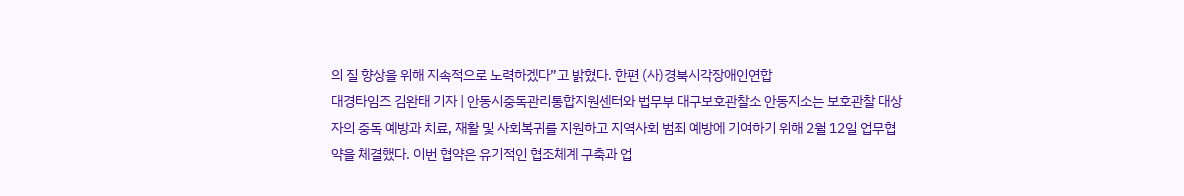의 질 향상을 위해 지속적으로 노력하겠다”고 밝혔다. 한편 (사)경북시각장애인연합
대경타임즈 김완태 기자 | 안동시중독관리통합지원센터와 법무부 대구보호관찰소 안동지소는 보호관찰 대상자의 중독 예방과 치료, 재활 및 사회복귀를 지원하고 지역사회 범죄 예방에 기여하기 위해 2월 12일 업무협약을 체결했다. 이번 협약은 유기적인 협조체계 구축과 업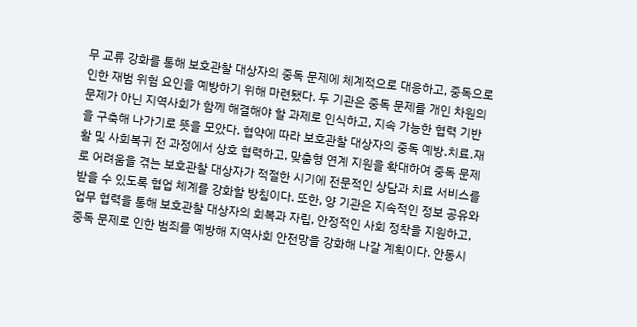무 교류 강화를 통해 보호관찰 대상자의 중독 문제에 체계적으로 대응하고, 중독으로 인한 재범 위험 요인을 예방하기 위해 마련됐다. 두 기관은 중독 문제를 개인 차원의 문제가 아닌 지역사회가 함께 해결해야 할 과제로 인식하고, 지속 가능한 협력 기반을 구축해 나가기로 뜻을 모았다. 협약에 따라 보호관찰 대상자의 중독 예방․치료․재활 및 사회복귀 전 과정에서 상호 협력하고, 맞춤형 연계 지원을 확대하여 중독 문제로 어려움을 겪는 보호관찰 대상자가 적절한 시기에 전문적인 상담과 치료 서비스를 받을 수 있도록 협업 체계를 강화할 방침이다. 또한, 양 기관은 지속적인 정보 공유와 업무 협력을 통해 보호관찰 대상자의 회복과 자립, 안정적인 사회 정착을 지원하고, 중독 문제로 인한 범죄를 예방해 지역사회 안전망을 강화해 나갈 계획이다. 안동시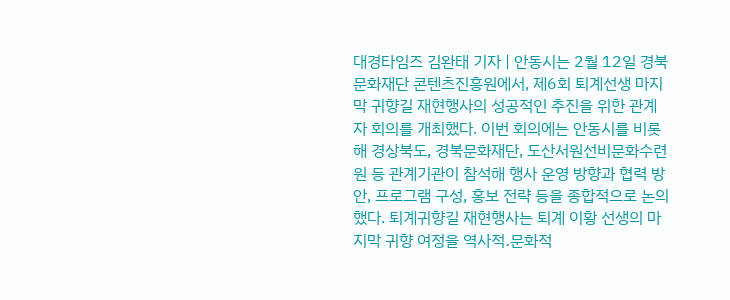대경타임즈 김완태 기자 | 안동시는 2월 12일 경북문화재단 콘텐츠진흥원에서, 제6회 퇴계선생 마지막 귀향길 재현행사의 성공적인 추진을 위한 관계자 회의를 개최했다. 이번 회의에는 안동시를 비롯해 경상북도, 경북문화재단, 도산서원선비문화수련원 등 관계기관이 참석해 행사 운영 방향과 협력 방안, 프로그램 구성, 홍보 전략 등을 종합적으로 논의했다. 퇴계귀향길 재현행사는 퇴계 이황 선생의 마지막 귀향 여정을 역사적․문화적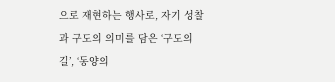으로 재현하는 행사로, 자기 성찰과 구도의 의미를 담은 ‘구도의 길’, ‘동양의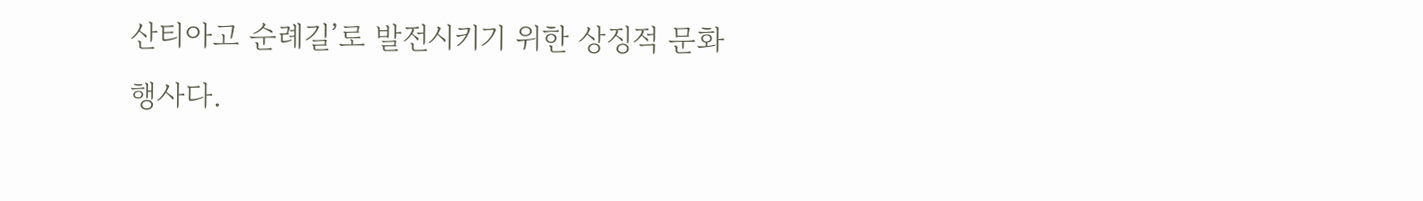산티아고 순례길’로 발전시키기 위한 상징적 문화행사다.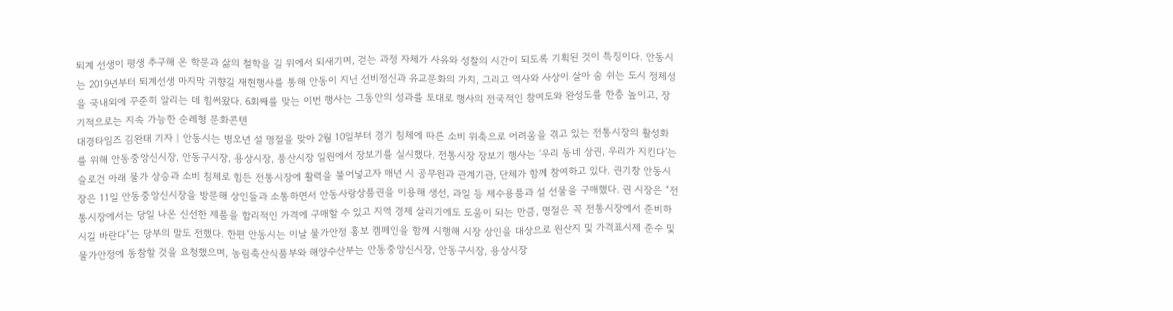퇴계 선생이 평생 추구해 온 학문과 삶의 철학을 길 위에서 되새기며, 걷는 과정 자체가 사유와 성찰의 시간이 되도록 기획된 것이 특징이다. 안동시는 2019년부터 퇴계선생 마지막 귀향길 재현행사를 통해 안동이 지닌 선비정신과 유교문화의 가치, 그리고 역사와 사상이 살아 숨 쉬는 도시 정체성을 국내외에 꾸준히 알리는 데 힘써왔다. 6회째를 맞는 이번 행사는 그동안의 성과를 토대로 행사의 전국적인 참여도와 완성도를 한층 높이고, 장기적으로는 지속 가능한 순례형 문화콘텐
대경타임즈 김완태 기자 | 안동시는 병오년 설 명절을 맞아 2월 10일부터 경기 침체에 따른 소비 위축으로 어려움을 겪고 있는 전통시장의 활성화를 위해 안동중앙신시장, 안동구시장, 용상시장, 풍산시장 일원에서 장보기를 실시했다. 전통시장 장보기 행사는 ‘우리 동네 상권, 우리가 지킨다’는 슬로건 아래 물가 상승과 소비 침체로 힘든 전통시장에 활력을 불어넣고자 매년 시 공무원과 관계기관, 단체가 함께 참여하고 있다. 권기창 안동시장은 11일 안동중앙신시장을 방문해 상인들과 소통하면서 안동사랑상품권을 이용해 생선, 과일 등 제수용품과 설 선물을 구매했다. 권 시장은 “전통시장에서는 당일 나온 신선한 제품을 합리적인 가격에 구매할 수 있고 지역 경제 살리기에도 도움이 되는 만큼, 명절은 꼭 전통시장에서 준비하시길 바란다”는 당부의 말도 전했다. 한편 안동시는 이날 물가안정 홍보 캠페인을 함께 시행해 시장 상인을 대상으로 원산지 및 가격표시제 준수 및 물가안정에 동참할 것을 요청했으며, 농림축산식품부와 해양수산부는 안동중앙신시장, 안동구시장, 용상시장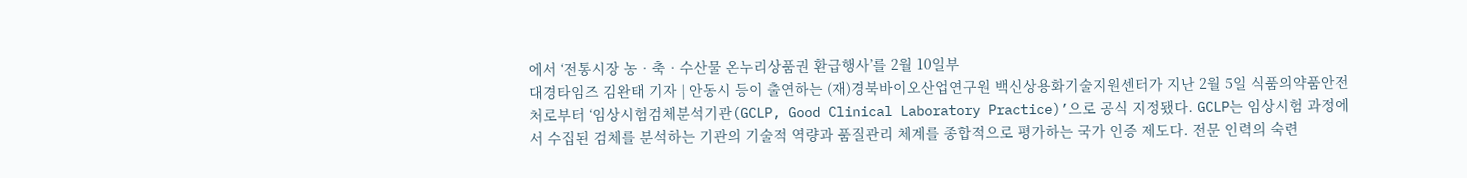에서 ‘전통시장 농‧축‧수산물 온누리상품권 환급행사’를 2월 10일부
대경타임즈 김완태 기자 | 안동시 등이 출연하는 (재)경북바이오산업연구원 백신상용화기술지원센터가 지난 2월 5일 식품의약품안전처로부터 ‘임상시험검체분석기관(GCLP, Good Clinical Laboratory Practice)’으로 공식 지정됐다. GCLP는 임상시험 과정에서 수집된 검체를 분석하는 기관의 기술적 역량과 품질관리 체계를 종합적으로 평가하는 국가 인증 제도다. 전문 인력의 숙련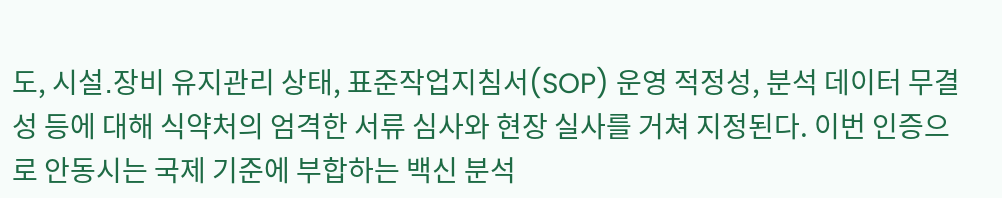도, 시설․장비 유지관리 상태, 표준작업지침서(SOP) 운영 적정성, 분석 데이터 무결성 등에 대해 식약처의 엄격한 서류 심사와 현장 실사를 거쳐 지정된다. 이번 인증으로 안동시는 국제 기준에 부합하는 백신 분석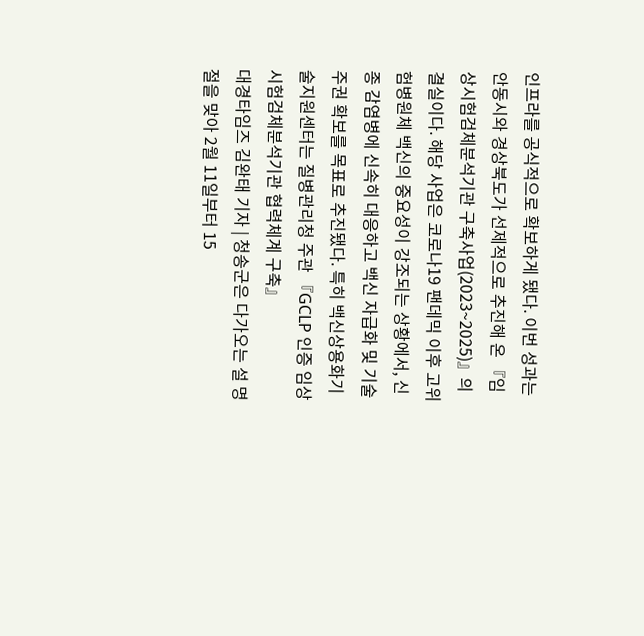인프라를 공식적으로 확보하게 됐다. 이번 성과는 안동시와 경상북도가 선제적으로 추진해 온 『임상시험검체분석기관 구축사업(2023~2025)』의 결실이다. 해당 사업은 코로나19 팬데믹 이후 고위험병원체 백신의 중요성이 강조되는 상황에서, 신종 감염병에 신속히 대응하고 백신 자급화 및 기술 주권 확보를 목표로 추진됐다. 특히 백신상용화기술지원센터는 질병관리청 주관 『GCLP 인증 임상시험검체분석기관 협력체계 구축』
대경타임즈 김완태 기자 | 청송군은 다가오는 설 명절을 맞아 2월 11일부터 15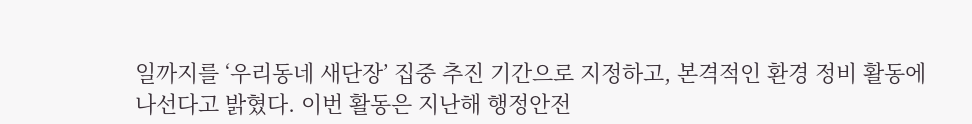일까지를 ‘우리동네 새단장’ 집중 추진 기간으로 지정하고, 본격적인 환경 정비 활동에 나선다고 밝혔다. 이번 활동은 지난해 행정안전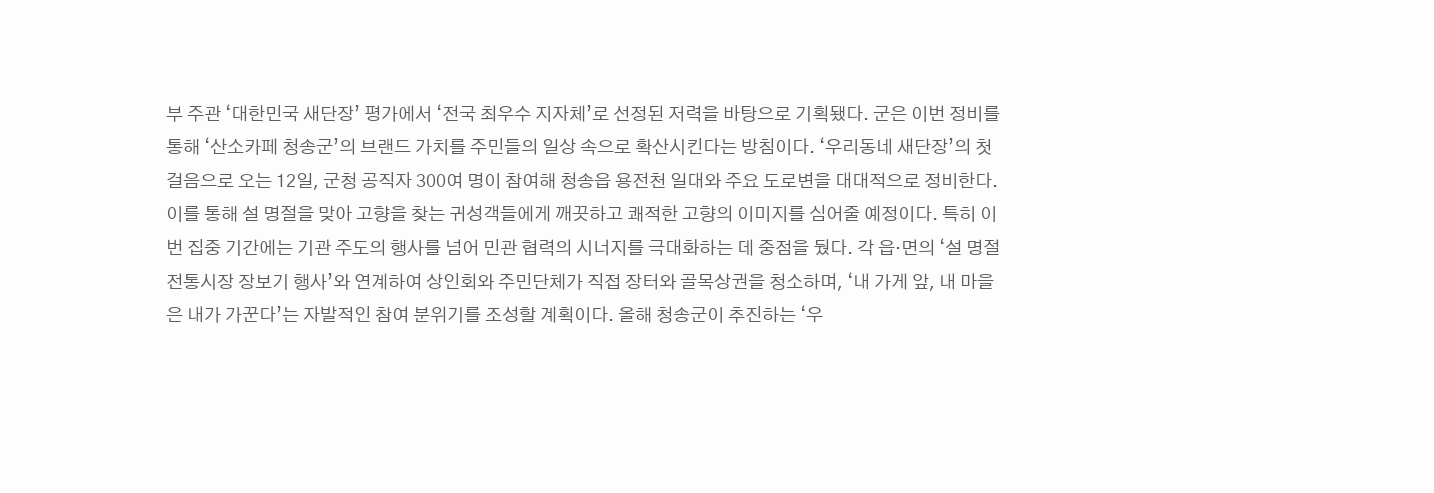부 주관 ‘대한민국 새단장’ 평가에서 ‘전국 최우수 지자체’로 선정된 저력을 바탕으로 기획됐다. 군은 이번 정비를 통해 ‘산소카페 청송군’의 브랜드 가치를 주민들의 일상 속으로 확산시킨다는 방침이다. ‘우리동네 새단장’의 첫걸음으로 오는 12일, 군청 공직자 300여 명이 참여해 청송읍 용전천 일대와 주요 도로변을 대대적으로 정비한다. 이를 통해 설 명절을 맞아 고향을 찾는 귀성객들에게 깨끗하고 쾌적한 고향의 이미지를 심어줄 예정이다. 특히 이번 집중 기간에는 기관 주도의 행사를 넘어 민관 협력의 시너지를 극대화하는 데 중점을 뒀다. 각 읍·면의 ‘설 명절 전통시장 장보기 행사’와 연계하여 상인회와 주민단체가 직접 장터와 골목상권을 청소하며, ‘내 가게 앞, 내 마을은 내가 가꾼다’는 자발적인 참여 분위기를 조성할 계획이다. 올해 청송군이 추진하는 ‘우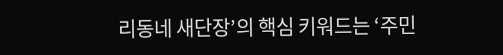리동네 새단장’의 핵심 키워드는 ‘주민